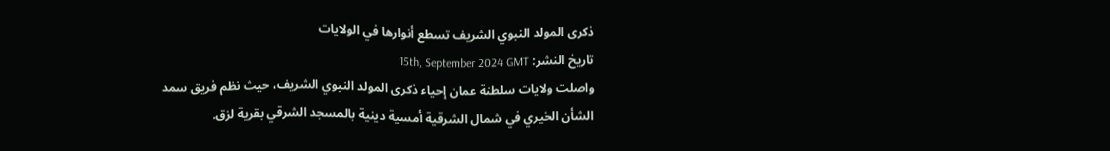ذكرى المولد النبوي الشريف تسطع أنوارها في الولايات
تاريخ النشر: 15th, September 2024 GMT
واصلت ولايات سلطنة عمان إحياء ذكرى المولد النبوي الشريف، حيث نظم فريق سمد الشأن الخيري في شمال الشرقية أمسية دينية بالمسجد الشرقي بقرية لزق.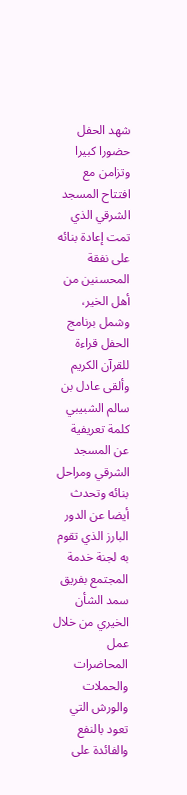شهد الحفل حضورا كبيرا وتزامن مع افتتاح المسجد الشرقي الذي تمت إعادة بنائه على نفقة المحسنين من أهل الخير، وشمل برنامج الحفل قراءة للقرآن الكريم وألقى عادل بن سالم الشبيبي كلمة تعريفية عن المسجد الشرقي ومراحل بنائه وتحدث أيضا عن الدور البارز الذي تقوم به لجنة خدمة المجتمع بفريق سمد الشأن الخيري من خلال عمل المحاضرات والحملات والورش التي تعود بالنفع والفائدة على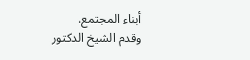أبناء المجتمع.
وقدم الشيخ الدكتور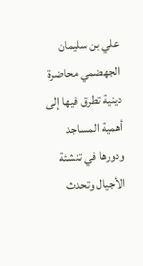علي بن سليمان الجهضمي محاضرة دينية تطرق فيها إلى أهمية المساجد ودورها في تنشئة الأجيال وتحدث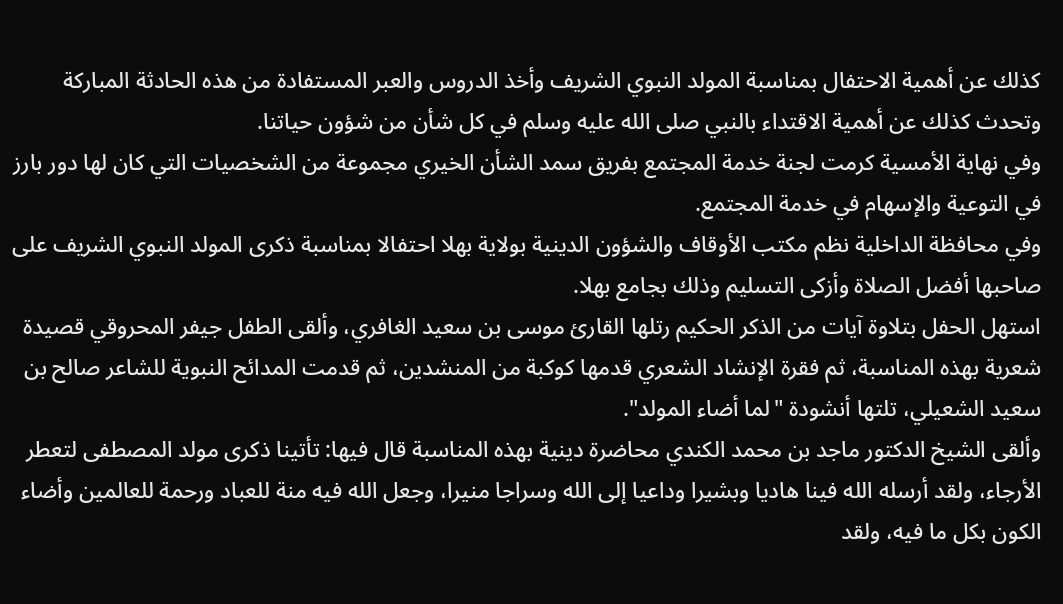كذلك عن أهمية الاحتفال بمناسبة المولد النبوي الشريف وأخذ الدروس والعبر المستفادة من هذه الحادثة المباركة وتحدث كذلك عن أهمية الاقتداء بالنبي صلى الله عليه وسلم في كل شأن من شؤون حياتنا.
وفي نهاية الأمسية كرمت لجنة خدمة المجتمع بفريق سمد الشأن الخيري مجموعة من الشخصيات التي كان لها دور بارز في التوعية والإسهام في خدمة المجتمع.
وفي محافظة الداخلية نظم مكتب الأوقاف والشؤون الدينية بولاية بهلا احتفالا بمناسبة ذكرى المولد النبوي الشريف على صاحبها أفضل الصلاة وأزكى التسليم وذلك بجامع بهلا.
استهل الحفل بتلاوة آيات من الذكر الحكيم رتلها القارئ موسى بن سعيد الغافري، وألقى الطفل جيفر المحروقي قصيدة شعرية بهذه المناسبة، ثم فقرة الإنشاد الشعري قدمها كوكبة من المنشدين، ثم قدمت المدائح النبوية للشاعر صالح بن سعيد الشعيلي، تلتها أنشودة "لما أضاء المولد".
وألقى الشيخ الدكتور ماجد بن محمد الكندي محاضرة دينية بهذه المناسبة قال فيها: تأتينا ذكرى مولد المصطفى لتعطر الأرجاء، ولقد أرسله الله فينا هاديا وبشيرا وداعيا إلى الله وسراجا منيرا، وجعل الله فيه منة للعباد ورحمة للعالمين وأضاء الكون بكل ما فيه، ولقد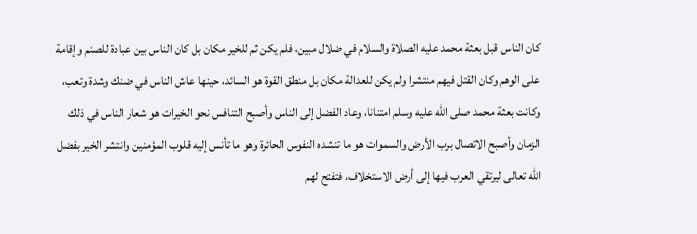كان الناس قبل بعثة محمد عليه الصلاة والسلام في ضلال مبين، فلم يكن ثم للخير مكان بل كان الناس بين عبادة للصنم وإقامة على الوهم وكان القتل فيهم منتشرا ولم يكن للعدالة مكان بل منطق القوة هو السائد، حينها عاش الناس في ضنك وشدة وتعب، وكانت بعثة محمد صلى الله عليه وسلم امتنانا، وعاد الفضل إلى الناس وأصبح التنافس نحو الخيرات هو شعار الناس في ذلك الزمان وأصبح الاتصال برب الأرض والسموات هو ما تنشده النفوس الحائرة وهو ما تأنس إليه قلوب المؤمنين وانتشر الخير بفضل الله تعالى ليرتقي العرب فيها إلى أرض الاستخلاف، فتفتح لهم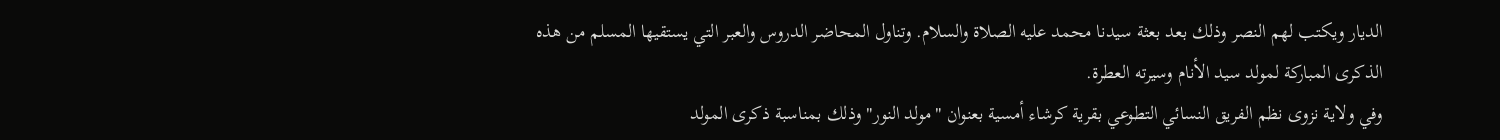الديار ويكتب لهم النصر وذلك بعد بعثة سيدنا محمد عليه الصلاة والسلام. وتناول المحاضر الدروس والعبر التي يستقيها المسلم من هذه الذكرى المباركة لمولد سيد الأنام وسيرته العطرة.
وفي ولاية نزوى نظم الفريق النسائي التطوعي بقرية كرشاء أمسية بعنوان "مولد النور" وذلك بمناسبة ذكرى المولد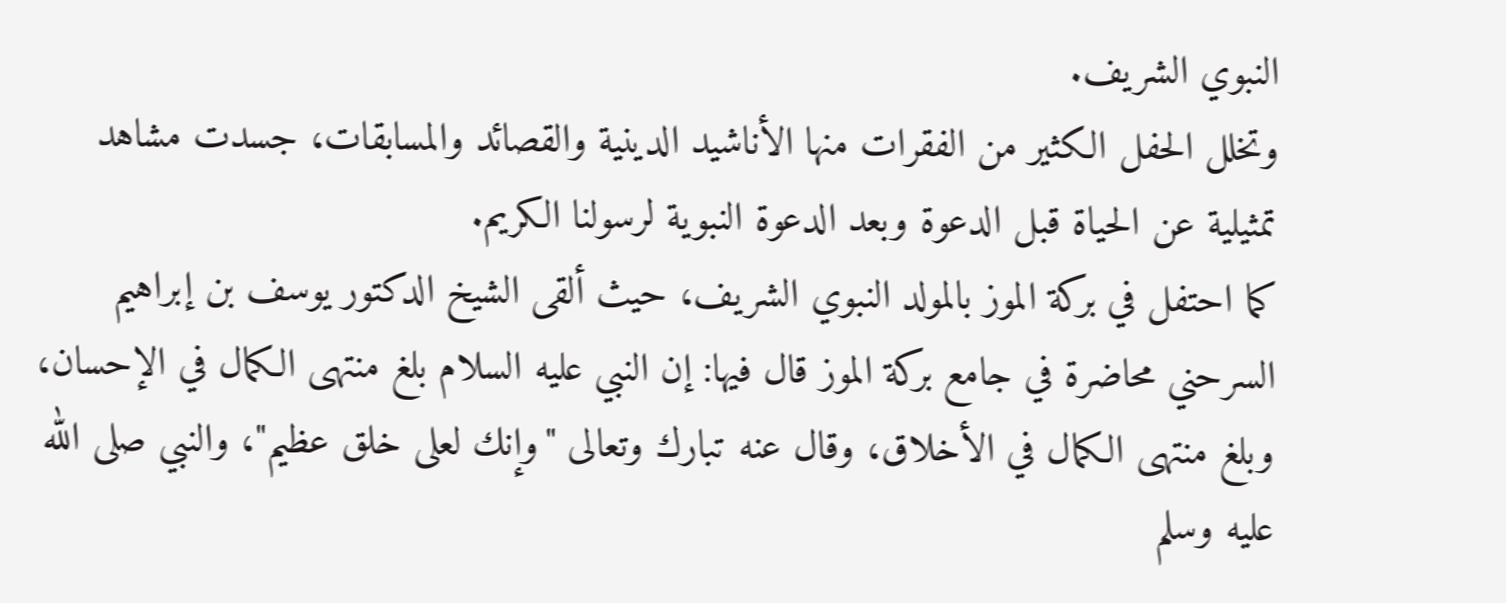النبوي الشريف.
وتخلل الحفل الكثير من الفقرات منها الأناشيد الدينية والقصائد والمسابقات، جسدت مشاهد تمثيلية عن الحياة قبل الدعوة وبعد الدعوة النبوية لرسولنا الكريم.
كما احتفل في بركة الموز بالمولد النبوي الشريف، حيث ألقى الشيخ الدكتور يوسف بن إبراهيم السرحني محاضرة في جامع بركة الموز قال فيها: إن النبي عليه السلام بلغ منتهى الكمال في الإحسان، وبلغ منتهى الكمال في الأخلاق، وقال عنه تبارك وتعالى "وإنك لعلى خلق عظيم"، والنبي صلى الله عليه وسلم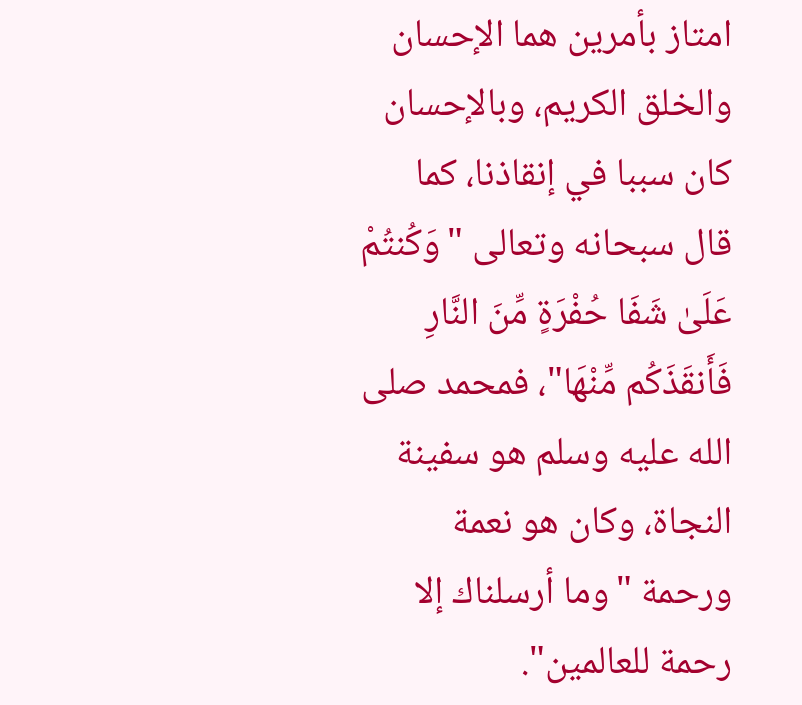امتاز بأمرين هما الإحسان والخلق الكريم، وبالإحسان كان سببا في إنقاذنا، كما قال سبحانه وتعالى "وَكُنتُمْ عَلَىٰ شَفَا حُفْرَةٍ مِّنَ النَّارِ فَأَنقَذَكُم مِّنْهَا"، فمحمد صلى الله عليه وسلم هو سفينة النجاة، وكان هو نعمة ورحمة "وما أرسلناك إلا رحمة للعالمين".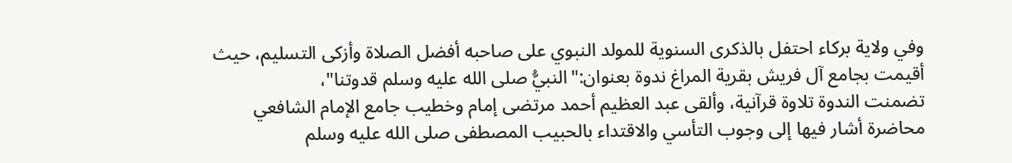وفي ولاية بركاء احتفل بالذكرى السنوية للمولد النبوي على صاحبه أفضل الصلاة وأزكى التسليم، حيث أقيمت بجامع آل فريش بقرية المراغ ندوة بعنوان:"النبيُّ صلى الله عليه وسلم قدوتنا"،
تضمنت الندوة تلاوة قرآنية، وألقى عبد العظيم أحمد مرتضى إمام وخطيب جامع الإمام الشافعي محاضرة أشار فيها إلى وجوب التأسي والاقتداء بالحبيب المصطفى صلى الله عليه وسلم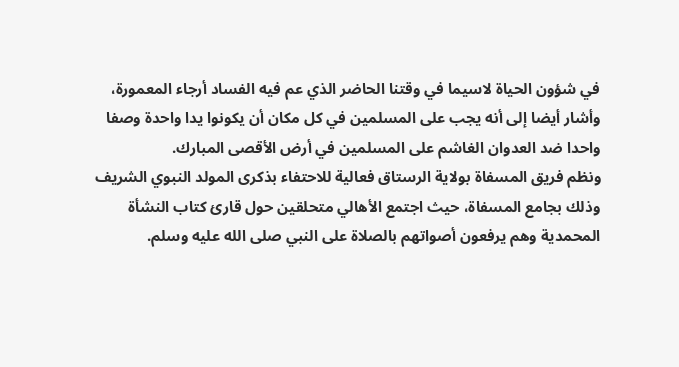في شؤون الحياة لاسيما في وقتنا الحاضر الذي عم فيه الفساد أرجاء المعمورة، وأشار أيضا إلى أنه يجب على المسلمين في كل مكان أن يكونوا يدا واحدة وصفا واحدا ضد العدوان الغاشم على المسلمين في أرض الأقصى المبارك.
ونظم فريق المسفاة بولاية الرستاق فعالية للاحتفاء بذكرى المولد النبوي الشريف وذلك بجامع المسفاة، حيث اجتمع الأهالي متحلقين حول قارئ كتاب النشأة المحمدية وهم يرفعون أصواتهم بالصلاة على النبي صلى الله عليه وسلم.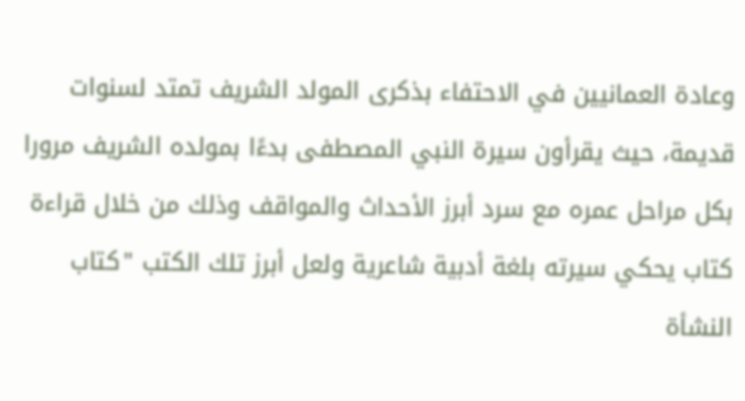وعادة العمانيين في الاحتفاء بذكرى المولد الشريف تمتد لسنوات قديمة، حيث يقرأون سيرة النبي المصطفى بدءًا بمولده الشريف مرورا بكل مراحل عمره مع سرد أبرز الأحداث والمواقف وذلك من خلال قراءة كتاب يحكي سيرته بلغة أدبية شاعرية ولعل أبرز تلك الكتب "كتاب النشأة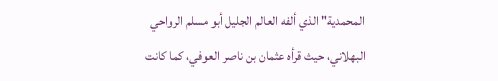المحمدية" الذي ألفه العالم الجليل أبو مسلم الرواحي البهلاني، حيث قرأه عثمان بن ناصر العوفي، كما كانت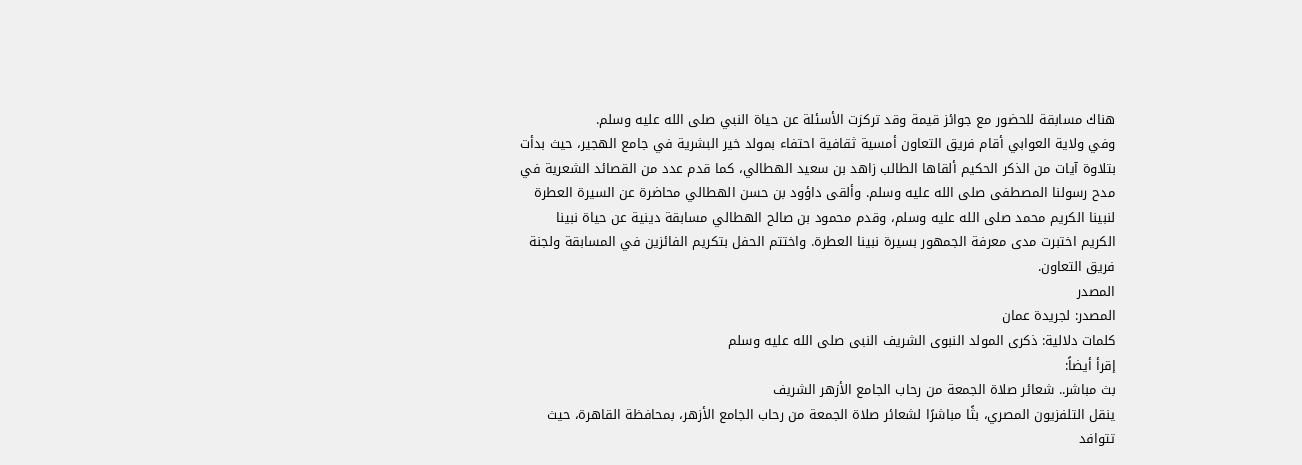هناك مسابقة للحضور مع جوائز قيمة وقد تركزت الأسئلة عن حياة النبي صلى الله عليه وسلم.
وفي ولاية العوابي أقام فريق التعاون أمسية ثقافية احتفاء بمولد خير البشرية في جامع الهجير، حيث بدأت بتلاوة آيات من الذكر الحكيم ألقاها الطالب زاهد بن سعيد الهطالي، كما قدم عدد من القصائد الشعرية في مدح رسولنا المصطفى صلى الله عليه وسلم. وألقى داؤود بن حسن الهطالي محاضرة عن السيرة العطرة لنبينا الكريم محمد صلى الله عليه وسلم، وقدم محمود بن صالح الهطالي مسابقة دينية عن حياة نبينا الكريم اختبرت مدى معرفة الجمهور بسيرة نبينا العطرة. واختتم الحفل بتكريم الفائزين في المسابقة ولجنة فريق التعاون.
المصدر
المصدر: لجريدة عمان
كلمات دلالية: ذکرى المولد النبوی الشریف النبی صلى الله علیه وسلم
إقرأ أيضاً:
بث مباشر.. شعائر صلاة الجمعة من رحاب الجامع الأزهر الشريف
ينقل التلفزيون المصري، بثًا مباشرًا لشعائر صلاة الجمعة من رحاب الجامع الأزهر، بمحافظة القاهرة، حيث تتوافد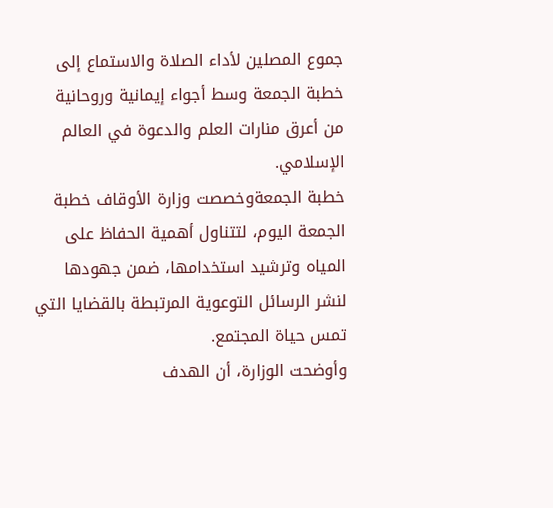جموع المصلين لأداء الصلاة والاستماع إلى خطبة الجمعة وسط أجواء إيمانية وروحانية من أعرق منارات العلم والدعوة في العالم الإسلامي.
خطبة الجمعةوخصصت وزارة الأوقاف خطبة الجمعة اليوم، لتتناول أهمية الحفاظ على المياه وترشيد استخدامها، ضمن جهودها لنشر الرسائل التوعوية المرتبطة بالقضايا التي تمس حياة المجتمع.
وأوضحت الوزارة، أن الهدف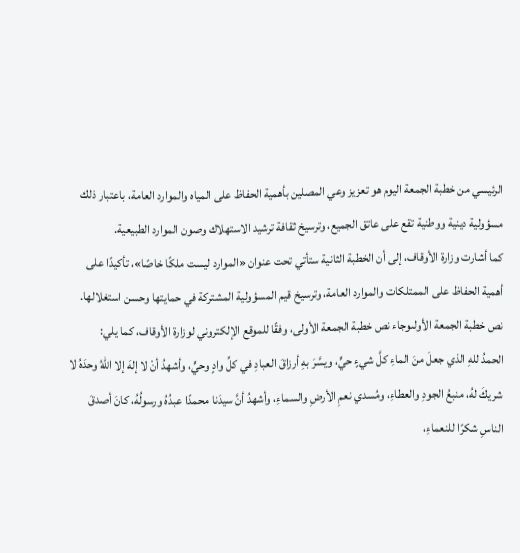الرئيسي من خطبة الجمعة اليوم هو تعزيز وعي المصلين بأهمية الحفاظ على المياه والموارد العامة، باعتبار ذلك مسؤولية دينية ووطنية تقع على عاتق الجميع، وترسيخ ثقافة ترشيد الاستهلاك وصون الموارد الطبيعية.
كما أشارت وزارة الأوقاف، إلى أن الخطبة الثانية ستأتي تحت عنوان «الموارد ليست ملكًا خاصًا»، تأكيدًا على أهمية الحفاظ على الممتلكات والموارد العامة، وترسيخ قيم المسؤولية المشتركة في حمايتها وحسن استغلالها.
نص خطبة الجمعة الأولىوجاء نص خطبة الجمعة الأولى، وفقًا للموقع الإلكتروني لوزارة الأوقاف، كما يلي:
الحمدُ للهِ الذي جعلَ منَ الماءِ كلَّ شيءٍ حيٍّ، ويسَّرَ بهِ أرزاقَ العبادِ في كلِّ وادٍ وحيٍّ، وأشهدُ أنْ لا إلهَ إلا اللهُ وحدَهُ لا شريكَ لهُ، منبعُ الجودِ والعطاءِ، ومُسدي نعمِ الأرضِ والسماءِ، وأشهدُ أنَّ سيدَنا محمدًا عبدُهُ ورسولُهُ، كانَ أصدقَ الناسِ شكرًا للنعماءِ،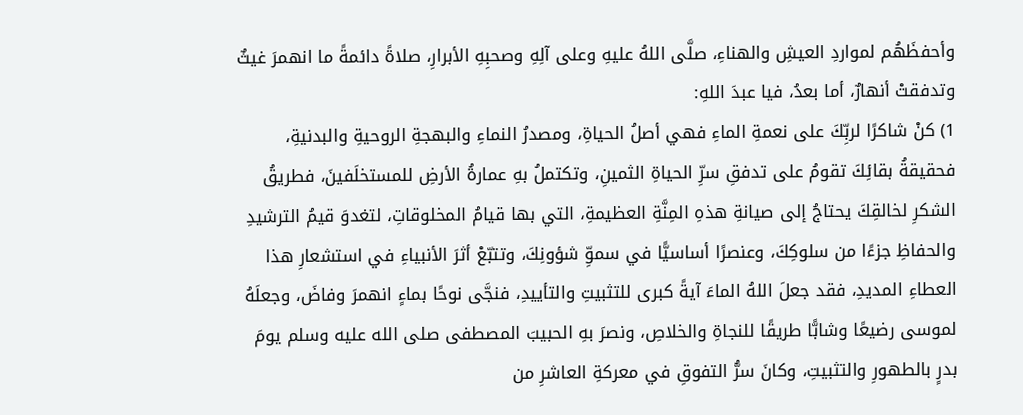وأحفظَهُم لمواردِ العيشِ والهناءِ، صلَّى اللهُ عليهِ وعلى آلِهِ وصحبِهِ الأبرارِ، صلاةً دائمةً ما انهمرَ غيثٌ وتدفقتْ أنهارٌ، أما بعدُ، فيا عبدَ اللهِ:
1) كنْ شاكرًا لربِّكَ على نعمةِ الماءِ فهي أصلُ الحياةِ، ومصدرُ النماءِ والبهجةِ الروحيةِ والبدنيةِ، فحقيقةُ بقائِكَ تقومُ على تدفقِ سرِّ الحياةِ الثمينِ، وتكتملُ بهِ عمارةُ الأرضِ للمستخلَفينَ، فطريقُ الشكرِ لخالقِكَ يحتاجُ إلى صيانةِ هذهِ المِنَّةِ العظيمةِ، التي بها قيامُ المخلوقاتِ، لتغدوَ قيمُ الترشيدِ والحفاظِ جزءًا من سلوكِكَ، وعنصرًا أساسيًّا في سموِّ شؤونِكَ، وتتبّعْ أثرَ الأنبياءِ في استشعارِ هذا العطاءِ المديدِ، فقد جعلَ اللهُ الماءَ آيةً كبرى للتثبيتِ والتأييدِ، فنجَّى نوحًا بماءٍ انهمرَ وفاضَ، وجعلَهُ لموسى رضيعًا وشابًّا طريقًا للنجاةِ والخلاصِ، ونصرَ بهِ الحبيبَ المصطفى صلى الله عليه وسلم يومَ بدرٍ بالطهورِ والتثبيتِ، وكانَ سرُّ التفوقِ في معركةِ العاشرِ من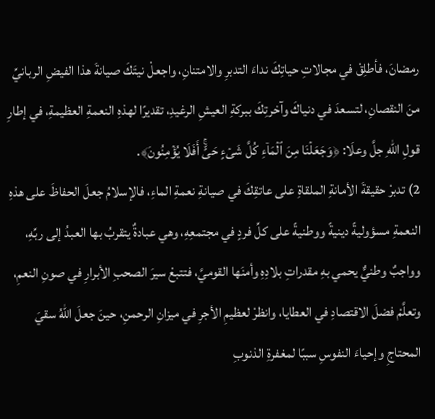رمضانَ، فأطلِقْ في مجالاتِ حياتِكَ نداءَ التدبرِ والامتنانِ، واجعلْ نيتَكَ صيانةَ هذا الفيضِ الربانيِّ منَ النقصانِ، لتسعدَ في دنياكَ وآخرتِكَ ببركةِ العيشِ الرغيدِ، تقديرًا لهذهِ النعمةِ العظيمةِ، في إطارِ قولِ اللهِ جلَّ وعلَا: ﴿وَجَعَلۡنَا مِنَ ٱلۡمَاۤءِ كُلَّ شَیۡءٍ حَیٍّۚ أَفَلَا یُؤۡمِنُونَ﴾.
2) تدبرْ حقيقةَ الأمانةِ الملقاةِ على عاتقِكَ في صيانةِ نعمةِ الماءِ، فالإسلامُ جعلَ الحفاظَ على هذهِ النعمةِ مسؤوليةً دينيةً ووطنيةً على كلِّ فردٍ في مجتمعِهِ، وهي عبادةٌ يتقربُ بها العبدُ إلى ربِّهِ، وواجبٌ وطنيٌّ يحمي بهِ مقدراتِ بلادِهِ وأمنَها القوميَّ، فتتبعْ سيرَ الصحبِ الأبرارِ في صونِ النعمِ، وتعلَّمْ فضلَ الاقتصادِ في العطايا، وانظرْ لعظيمِ الأجرِ في ميزانِ الرحمنِ، حينَ جعلَ اللهُ سقيَ المحتاجِ وإحياءَ النفوسِ سببًا لمغفرةِ الذنوبِ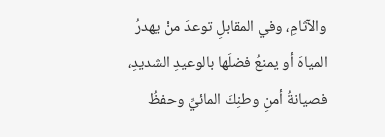والآثامِ، وفي المقابلِ توعدَ منْ يهدرُ المياهَ أو يمنعُ فضلَها بالوعيدِ الشديدِ، فصيانةُ أمنِ وطنِكَ المائيِّ وحفظُ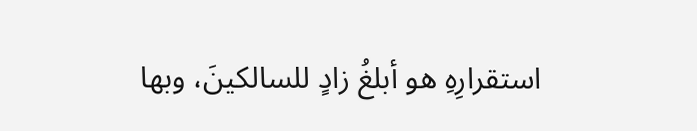استقرارِهِ هو أبلغُ زادٍ للسالكينَ، وبها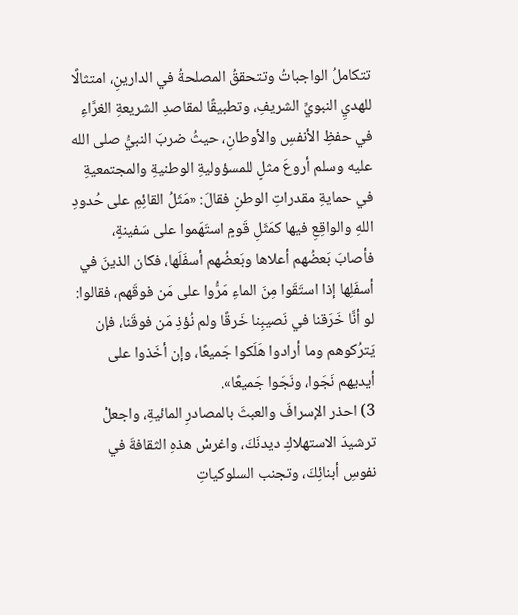تتكاملُ الواجباتُ وتتحققُ المصلحةُ في الدارينِ، امتثالًا للهديِ النبويِّ الشريفِ، وتطبيقًا لمقاصدِ الشريعةِ الغرَّاءِ في حفظِ الأنفسِ والأوطانِ، حيثُ ضربَ النبيُّ صلى الله عليه وسلم أروعَ مثلٍ للمسؤوليةِ الوطنيةِ والمجتمعيةِ في حمايةِ مقدراتِ الوطنِ فقالَ: «مَثَلُ القائِمِ على حُدودِ اللهِ والواقِعِ فيها كمَثَلِ قَومٍ استَهَموا على سَفينةٍ، فأصابَ بَعضُهم أعلاها وبَعضُهم أسفَلَها، فكان الذينَ في أسفَلِها إذا استَقَوا مِنَ الماءِ مَرُّوا على مَن فوقَهم، فقالوا: لو أنَّا خَرَقنا في نَصيبِنا خَرقًا ولم نُؤذِ مَن فوقَنا، فإن يَترُكوهم وما أرادوا هَلَكوا جَميعًا، وإن أخَذوا على أيديهم نَجَوا، ونَجَوا جَميعًا».
3) احذر الإسرافَ والعبثَ بالمصادرِ المائيةِ، واجعلْ ترشيدَ الاستهلاكِ ديدنَكَ، واغرسْ هذهِ الثقافةَ في نفوسِ أبنائِكَ، وتجنب السلوكياتِ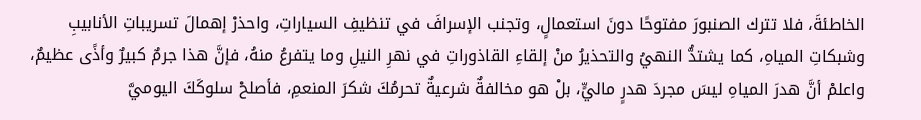الخاطئةَ، فلا تترك الصنبورَ مفتوحًا دونَ استعمالٍ، وتجنب الإسرافَ في تنظيفِ السياراتِ، واحذرْ إهمالَ تسريباتِ الأنابيبِ وشبكاتِ المياهِ، كما يشتدُّ النهيُ والتحذيرُ منْ إلقاءِ القاذوراتِ في نهرِ النيلِ وما يتفرعُ منهُ، فإنَّ هذا جرمٌ كبيرٌ وأذًى عظيمٌ، واعلمْ أنَّ هدرَ المياهِ ليسَ مجردَ هدرٍ ماليٍّ، بلْ هو مخالفةٌ شرعيةٌ تحرمُكَ شكرَ المنعمِ، فأصلحْ سلوكَكَ اليوميَّ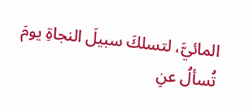المائيَّ، لتسلكَ سبيلَ النجاةِ يومَ تُسألُ عنِ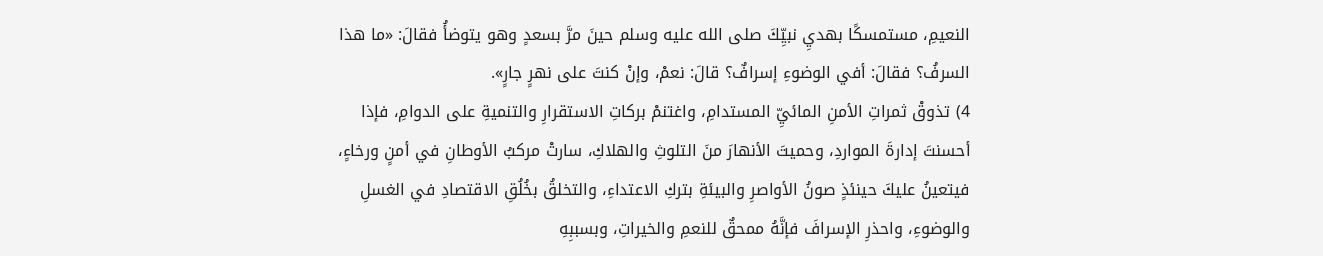النعيمِ، مستمسكًا بهديِ نبيِّكَ صلى الله عليه وسلم حينَ مرَّ بسعدٍ وهو يتوضأُ فقالَ: «ما هذا السرفُ؟ فقالَ: أفي الوضوءِ إسرافٌ؟ قالَ: نعمْ، وإنْ كنتَ على نهرٍ جارٍ».
4) تذوقْ ثمراتِ الأمنِ المائيِّ المستدامِ، واغتنمْ بركاتِ الاستقرارِ والتنميةِ على الدوامِ، فإذا أحسنتَ إدارةَ المواردِ، وحميتَ الأنهارَ منَ التلوثِ والهلاكِ، سارتْ مركبُ الأوطانِ في أمنٍ ورخاءٍ، فيتعينُ عليكَ حينئذٍ صونُ الأواصرِ والبيئةِ بتركِ الاعتداءِ، والتخلقُ بخُلُقِ الاقتصادِ في الغسلِ والوضوءِ، واحذرِ الإسرافَ فإنَّهُ ممحقٌ للنعمِ والخيراتِ، وبسببِهِ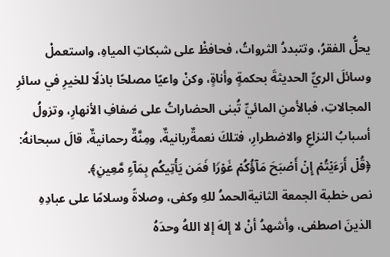يحلُّ الفقرُ، وتتبددُ الثرواتُ، فحافظْ على شبكاتِ المياهِ، واستعملْ وسائلَ الريِّ الحديثةَ بحكمةٍ وأناةٍ، وكنْ واعيًا مصلحًا باذلًا للخيرِ في سائرِ المجالاتِ، فبالأمنِ المائيِّ تُبنى الحضاراتُ على ضفافِ الأنهارِ، وتزولُ أسبابُ النزاعِ والاضطرارِ، فتلكَ نعمةٌربانيةٌ، ومِنَّةٌ رحمانيةٌ، قالَ سبحانهُ: ﴿قُلۡ أَرَءَیۡتُمۡ إِنۡ أَصۡبَحَ مَاۤؤُكُمۡ غَوۡرࣰا فَمَن یَأۡتِیكُم بِمَاۤءࣲ مَّعِینِۭ﴾.
نص خطبة الجمعة الثانيةالحمدُ للهِ وكفى، وصلاةً وسلامًا على عبادِهِ الذينَ اصطفى، وأشهدُ أنْ لا إلهَ إلا اللهُ وحدَهُ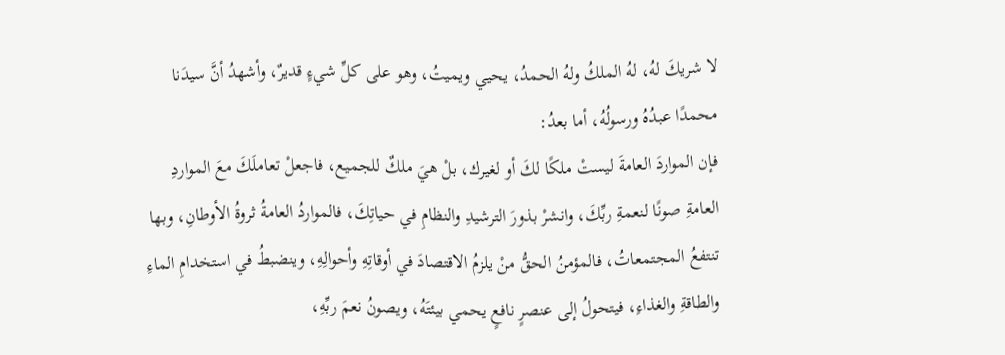لا شريكَ لهُ، لهُ الملكُ ولهُ الحمدُ، يحيي ويميتُ، وهو على كلِّ شيءٍ قديرٌ، وأشهدُ أنَّ سيدَنا محمدًا عبدُهُ ورسولُهُ، أما بعدُ:
فإن المواردَ العامةَ ليستْ ملكًا لكَ أو لغيرك، بلْ هيَ ملكٌ للجميع، فاجعلْ تعاملَكَ معَ المواردِ العامةِ صونًا لنعمةِ ربِّكَ، وانشرْ بذورَ الترشيدِ والنظامِ في حياتِكَ، فالمواردُ العامةُ ثروةُ الأوطانِ، وبها تنتفعُ المجتمعاتُ، فالمؤمنُ الحقُّ منْ يلزمُ الاقتصادَ في أوقاتِهِ وأحوالِهِ، وينضبطُ في استخدامِ الماءِ والطاقةِ والغذاءِ، فيتحولُ إلى عنصرٍ نافعٍ يحمي بيئتَهُ، ويصونُ نعمَ ربِّهِ،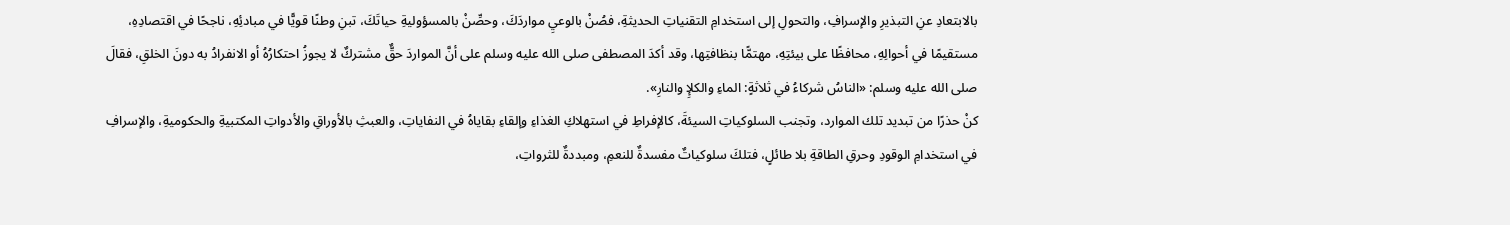بالابتعادِ عنِ التبذيرِ والإسرافِ، والتحولِ إلى استخدامِ التقنياتِ الحديثةِ، فصُنْ بالوعيِ مواردَكَ، وحصِّنْ بالمسؤوليةِ حياتَكَ، تبنِ وطنًا قويًّا في مبادئِهِ، ناجحًا في اقتصادِهِ، مستقيمًا في أحوالِهِ، محافظًا على بيئتِهِ، مهتمًّا بنظافتِها، وقد أكدَ المصطفى صلى الله عليه وسلم على أنَّ المواردَ حقٌّ مشتركٌ لا يجوزُ احتكارُهُ أو الانفرادُ به دونَ الخلقِ، فقالَ صلى الله عليه وسلم: «الناسُ شركاءُ في ثلاثةٍ: الماءِ والكلإِ والنارِ».
كنْ حذرًا من تبديد تلك الموارد، وتجنب السلوكياتِ السيئةَ، كالإفراطِ في استهلاكِ الغذاءِ وإلقاءِ بقاياهُ في النفاياتِ، والعبثِ بالأوراقِ والأدواتِ المكتبيةِ والحكوميةِ، والإسرافِ في استخدامِ الوقودِ وحرقِ الطاقةِ بلا طائلٍ، فتلكَ سلوكياتٌ مفسدةٌ للنعمِ، ومبددةٌ للثرواتِ،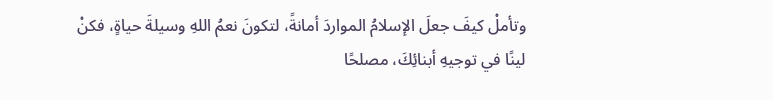وتأملْ كيفَ جعلَ الإسلامُ المواردَ أمانةً، لتكونَ نعمُ اللهِ وسيلةَ حياةٍ، فكنْ لينًا في توجيهِ أبنائِكَ، مصلحًا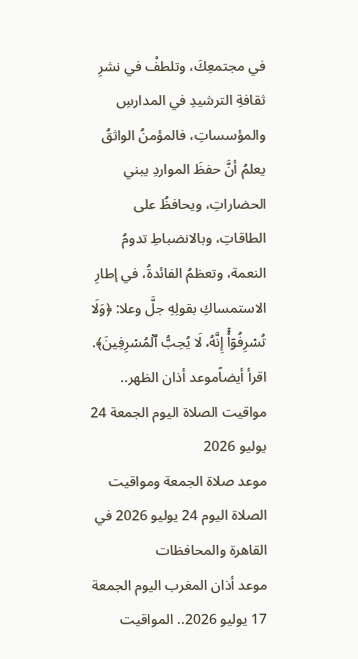في مجتمعِكَ، وتلطفْ في نشرِ ثقافةِ الترشيدِ في المدارسِ والمؤسساتِ، فالمؤمنُ الواثقُ يعلمُ أنَّ حفظَ المواردِ يبني الحضاراتِ، ويحافظُ على الطاقاتِ، وبالانضباطِ تدومُ النعمة، وتعظمُ الفائدةُ، في إطارِ الاستمساكِ بقولِهِ جلَّ وعلا: ﴿وَلَا تُسۡرِفُوۤا۟ۚ إِنَّهُۥ لَا یُحِبُّ ٱلۡمُسۡرِفِینَ﴾.
اقرأ أيضاًموعد أذان الظهر.. مواقيت الصلاة اليوم الجمعة 24 يوليو 2026
موعد صلاة الجمعة ومواقيت الصلاة اليوم 24 يوليو 2026 في القاهرة والمحافظات
موعد أذان المغرب اليوم الجمعة 17 يوليو 2026.. المواقيت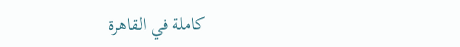كاملة في القاهرة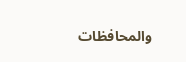والمحافظات